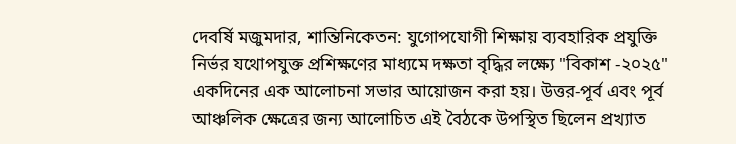দেবর্ষি মজুমদার, শান্তিনিকেতন: যুগোপযোগী শিক্ষায় ব্যবহারিক প্রযুক্তি নির্ভর যথোপযুক্ত প্রশিক্ষণের মাধ্যমে দক্ষতা বৃদ্ধির লক্ষ্যে "বিকাশ -২০২৫" একদিনের এক আলোচনা সভার আয়োজন করা হয়। উত্তর-পূর্ব এবং পূর্ব আঞ্চলিক ক্ষেত্রের জন্য আলোচিত এই বৈঠকে উপস্থিত ছিলেন প্রখ্যাত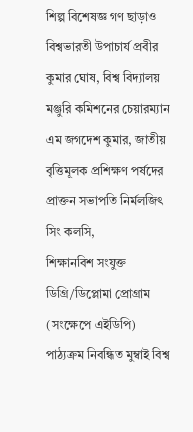শিল্প বিশেষজ্ঞ গণ ছাড়াও বিশ্বভারতী উপাচার্য প্রবীর কুমার ঘোষ, বিশ্ব বিদ্যালয় মঞ্জুরি কমিশনের চেয়ারম্যান এম জগদেশ কুমার, জাতীয় বৃত্তিমূলক প্রশিক্ষণ পর্ষদের প্রাক্তন সভাপতি নির্মলজিৎ সিং কলসি,
শিক্ষানবিশ সংযুক্ত ডিগ্রি/ডিপ্লোমা প্রোগ্রাম (সংক্ষেপে এইডিপি) পাঠ্যক্রম নিবন্ধিত মুম্বাই বিশ্ব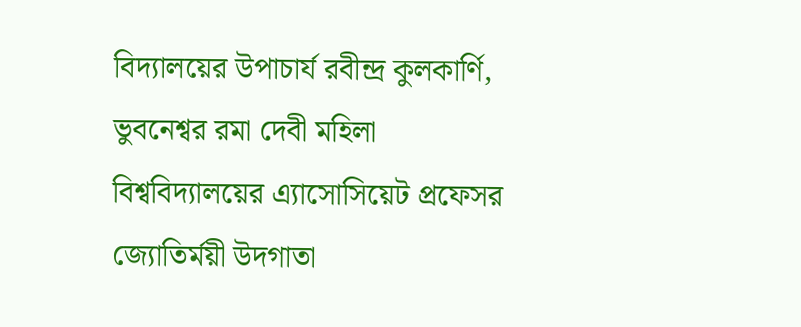বিদ্যালয়ের উপাচার্য রবীন্দ্র কুলকার্ণি, ভুবনেশ্বর রমা দেবী মহিলা বিশ্ববিদ্যালয়ের এ্যাসোসিয়েট প্রফেসর জ্যোতির্ময়ী উদগাতা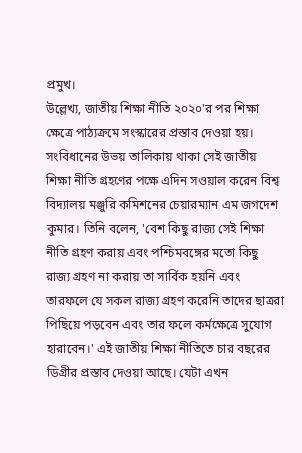প্রমুখ।
উল্লেখ্য, জাতীয় শিক্ষা নীতি ২০২০'র পর শিক্ষা ক্ষেত্রে পাঠ্যক্রমে সংস্কারের প্রস্তাব দেওয়া হয়। সংবিধানের উভয় তালিকায় থাকা সেই জাতীয় শিক্ষা নীতি গ্রহণের পক্ষে এদিন সওয়াল করেন বিশ্ব বিদ্যালয় মঞ্জুরি কমিশনের চেয়ারম্যান এম জগদেশ কুমার। তিনি বলেন, 'বেশ কিছু রাজ্য সেই শিক্ষা নীতি গ্রহণ করায় এবং পশ্চিমবঙ্গের মতো কিছু রাজ্য গ্রহণ না করায় তা সার্বিক হয়নি এবং তারফলে যে সকল রাজ্য গ্রহণ করেনি তাদের ছাত্ররা পিছিয়ে পড়বেন এবং তার ফলে কর্মক্ষেত্রে সুযোগ হারাবেন।' এই জাতীয় শিক্ষা নীতিতে চার বছরের ডিগ্রীর প্রস্তাব দেওয়া আছে। যেটা এখন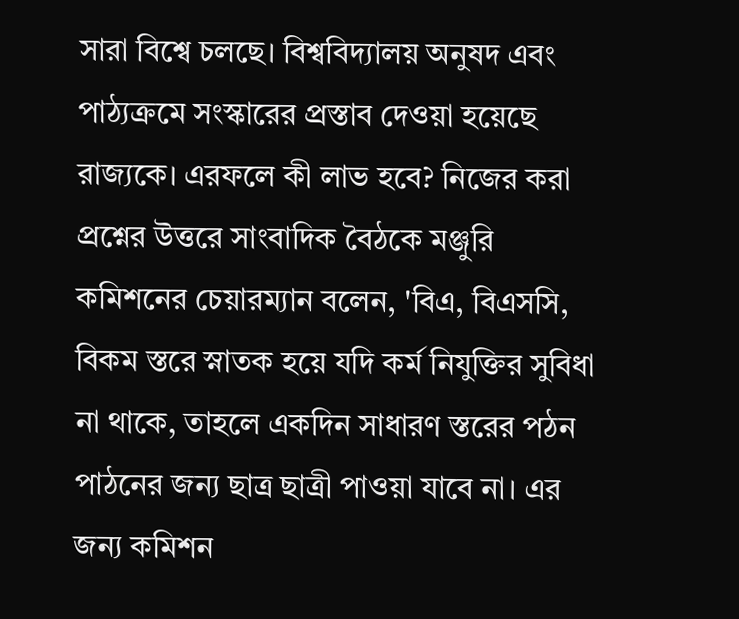সারা বিশ্বে চলছে। বিশ্ববিদ্যালয় অনুষদ এবং পাঠ্যক্রমে সংস্কারের প্রস্তাব দেওয়া হয়েছে রাজ্যকে। এরফলে কী লাভ হবে? নিজের করা প্রশ্নের উত্তরে সাংবাদিক বৈঠকে মঞ্জুরি কমিশনের চেয়ারম্যান বলেন, 'বিএ, বিএসসি, বিকম স্তরে স্নাতক হয়ে যদি কর্ম নিযুক্তির সুবিধা না থাকে, তাহলে একদিন সাধারণ স্তরের পঠন পাঠনের জন্য ছাত্র ছাত্রী পাওয়া যাবে না। এর জন্য কমিশন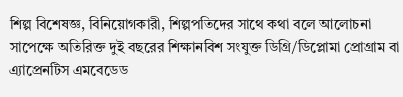শিল্প বিশেষজ্ঞ, বিনিয়োগকারী, শিল্পপতিদের সাথে কথা বলে আলোচনা সাপেক্ষে অতিরিক্ত দুই বছরের শিক্ষানবিশ সংযুক্ত ডিগ্রি/ডিপ্লোমা প্রোগ্রাম বা এ্যাপ্রেনটিস এমবেডেড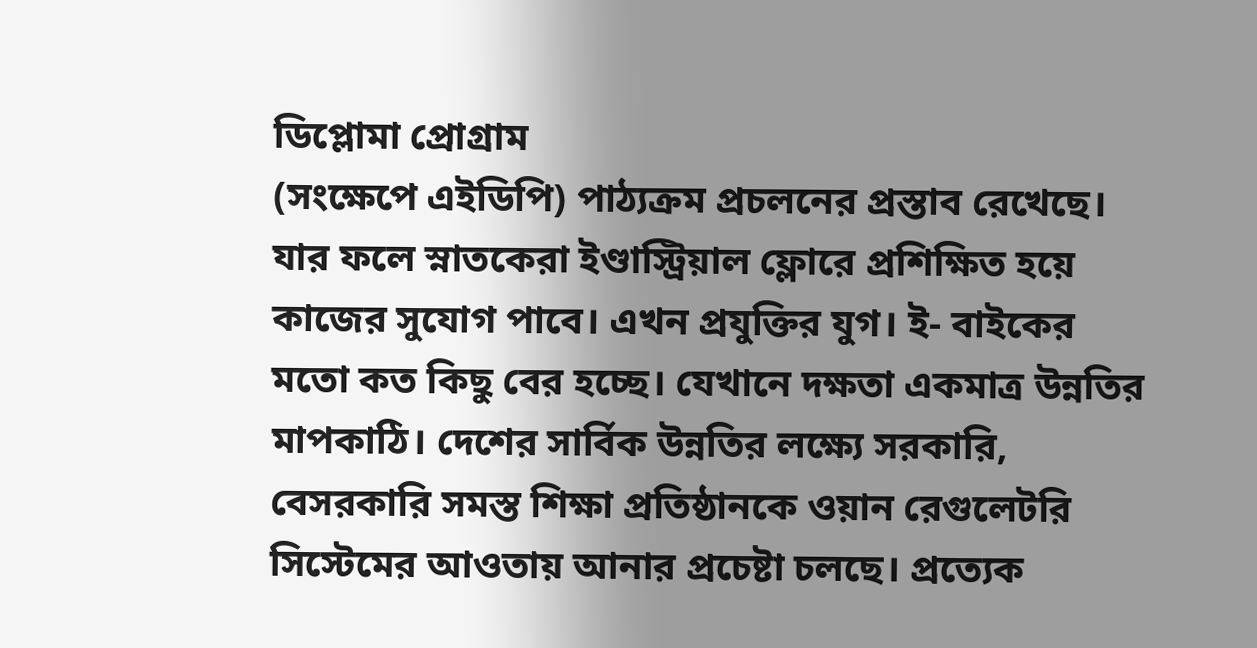ডিপ্লোমা প্রোগ্রাম
(সংক্ষেপে এইডিপি) পাঠ্যক্রম প্রচলনের প্রস্তাব রেখেছে। যার ফলে স্নাতকেরা ইণ্ডাস্ট্রিয়াল ফ্লোরে প্রশিক্ষিত হয়ে কাজের সুযোগ পাবে। এখন প্রযুক্তির যুগ। ই- বাইকের মতো কত কিছু বের হচ্ছে। যেখানে দক্ষতা একমাত্র উন্নতির মাপকাঠি। দেশের সার্বিক উন্নতির লক্ষ্যে সরকারি, বেসরকারি সমস্ত শিক্ষা প্রতিষ্ঠানকে ওয়ান রেগুলেটরি সিস্টেমের আওতায় আনার প্রচেষ্টা চলছে। প্রত্যেক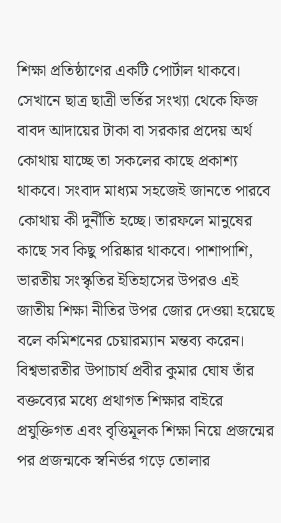শিক্ষা প্রতিষ্ঠাণের একটি পোর্টাল থাকবে। সেখানে ছাত্র ছাত্রী ভর্তির সংখ্যা থেকে ফিজ বাবদ আদায়ের টাকা বা সরকার প্রদেয় অর্থ কোথায় যাচ্ছে তা সকলের কাছে প্রকাশ্য থাকবে। সংবাদ মাধ্যম সহজেই জানতে পারবে কোথায় কী দুর্নীতি হচ্ছে। তারফলে মানুষের কাছে সব কিছু পরিষ্কার থাকবে। পাশাপাশি, ভারতীয় সংস্কৃতির ইতিহাসের উপরও এই জাতীয় শিক্ষা নীতির উপর জোর দেওয়া হয়েছে বলে কমিশনের চেয়ারম্যান মন্তব্য করেন।
বিশ্বভারতীর উপাচার্য প্রবীর কুমার ঘোষ তাঁর বক্তব্যের মধ্যে প্রথাগত শিক্ষার বাইরে প্রযুক্তিগত এবং বৃত্তিমূলক শিক্ষা নিয়ে প্রজন্মের পর প্রজন্মকে স্বনির্ভর গড়ে তোলার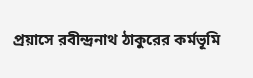প্রয়াসে রবীন্দ্রনাথ ঠাকুরের কর্মভূমি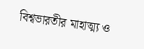বিশ্বভারতীর মাহাত্ম্য ও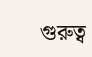গুরুত্ব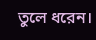তুলে ধরেন।